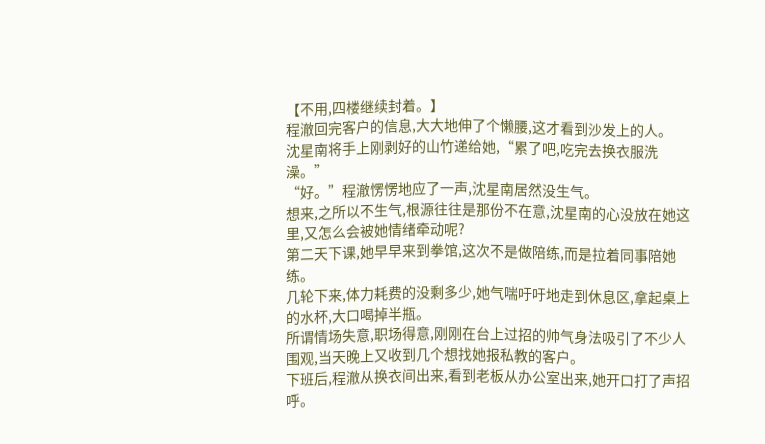【不用,四楼继续封着。】
程澈回完客户的信息,大大地伸了个懒腰,这才看到沙发上的人。
沈星南将手上刚剥好的山竹递给她,“累了吧,吃完去换衣服洗澡。”
“好。”程澈愣愣地应了一声,沈星南居然没生气。
想来,之所以不生气,根源往往是那份不在意,沈星南的心没放在她这里,又怎么会被她情绪牵动呢?
第二天下课,她早早来到拳馆,这次不是做陪练,而是拉着同事陪她练。
几轮下来,体力耗费的没剩多少,她气喘吁吁地走到休息区,拿起桌上的水杯,大口喝掉半瓶。
所谓情场失意,职场得意,刚刚在台上过招的帅气身法吸引了不少人围观,当天晚上又收到几个想找她报私教的客户。
下班后,程澈从换衣间出来,看到老板从办公室出来,她开口打了声招呼。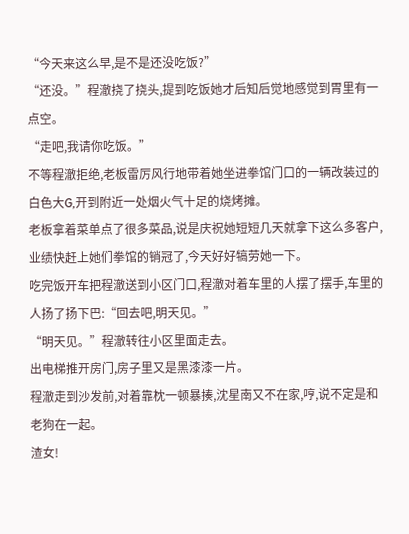“今天来这么早,是不是还没吃饭?”
“还没。”程澈挠了挠头,提到吃饭她才后知后觉地感觉到胃里有一点空。
“走吧,我请你吃饭。”
不等程澈拒绝,老板雷厉风行地带着她坐进拳馆门口的一辆改装过的白色大G,开到附近一处烟火气十足的烧烤摊。
老板拿着菜单点了很多菜品,说是庆祝她短短几天就拿下这么多客户,业绩快赶上她们拳馆的销冠了,今天好好犒劳她一下。
吃完饭开车把程澈送到小区门口,程澈对着车里的人摆了摆手,车里的人扬了扬下巴:“回去吧,明天见。”
“明天见。”程澈转往小区里面走去。
出电梯推开房门,房子里又是黑漆漆一片。
程澈走到沙发前,对着靠枕一顿暴揍,沈星南又不在家,哼,说不定是和老狗在一起。
渣女!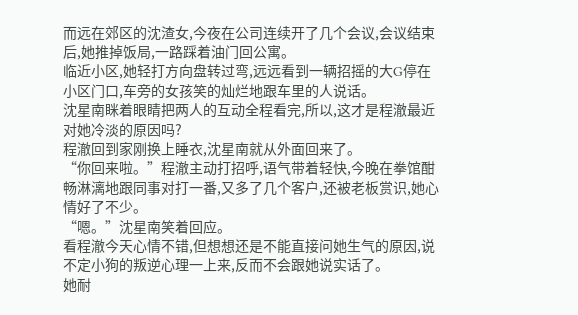而远在郊区的沈渣女,今夜在公司连续开了几个会议,会议结束后,她推掉饭局,一路踩着油门回公寓。
临近小区,她轻打方向盘转过弯,远远看到一辆招摇的大G停在小区门口,车旁的女孩笑的灿烂地跟车里的人说话。
沈星南眯着眼睛把两人的互动全程看完,所以,这才是程澈最近对她冷淡的原因吗?
程澈回到家刚换上睡衣,沈星南就从外面回来了。
“你回来啦。”程澈主动打招呼,语气带着轻快,今晚在拳馆酣畅淋漓地跟同事对打一番,又多了几个客户,还被老板赏识,她心情好了不少。
“嗯。”沈星南笑着回应。
看程澈今天心情不错,但想想还是不能直接问她生气的原因,说不定小狗的叛逆心理一上来,反而不会跟她说实话了。
她耐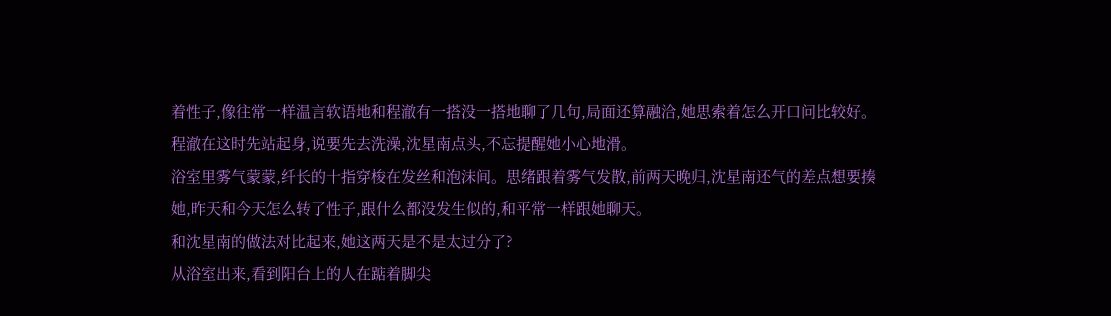着性子,像往常一样温言软语地和程澈有一搭没一搭地聊了几句,局面还算融洽,她思索着怎么开口问比较好。
程澈在这时先站起身,说要先去洗澡,沈星南点头,不忘提醒她小心地滑。
浴室里雾气蒙蒙,纤长的十指穿梭在发丝和泡沫间。思绪跟着雾气发散,前两天晚归,沈星南还气的差点想要揍她,昨天和今天怎么转了性子,跟什么都没发生似的,和平常一样跟她聊天。
和沈星南的做法对比起来,她这两天是不是太过分了?
从浴室出来,看到阳台上的人在踮着脚尖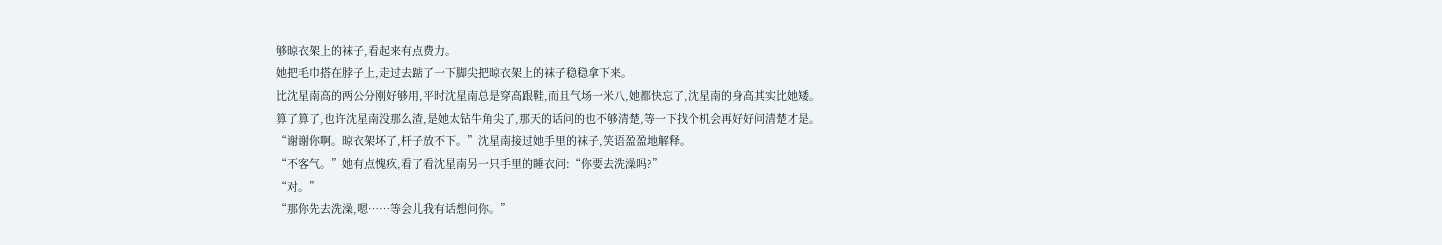够晾衣架上的袜子,看起来有点费力。
她把毛巾搭在脖子上,走过去踮了一下脚尖把晾衣架上的袜子稳稳拿下来。
比沈星南高的两公分刚好够用,平时沈星南总是穿高跟鞋,而且气场一米八,她都快忘了,沈星南的身高其实比她矮。
算了算了,也许沈星南没那么渣,是她太钻牛角尖了,那天的话问的也不够清楚,等一下找个机会再好好问清楚才是。
“谢谢你啊。晾衣架坏了,杆子放不下。”沈星南接过她手里的袜子,笑语盈盈地解释。
“不客气。”她有点愧疚,看了看沈星南另一只手里的睡衣问:“你要去洗澡吗?”
“对。”
“那你先去洗澡,嗯……等会儿我有话想问你。”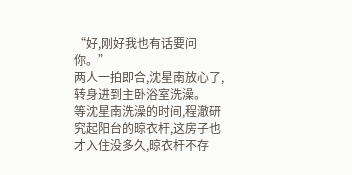“好,刚好我也有话要问你。”
两人一拍即合,沈星南放心了,转身进到主卧浴室洗澡。
等沈星南洗澡的时间,程澈研究起阳台的晾衣杆,这房子也才入住没多久,晾衣杆不存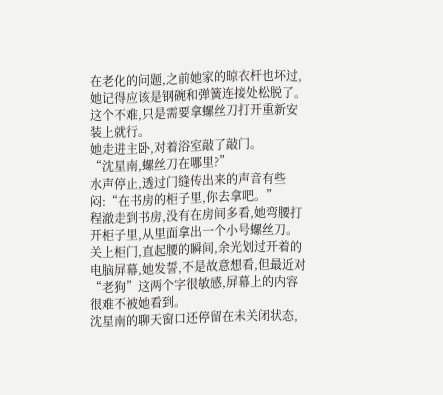在老化的问题,之前她家的晾衣杆也坏过,她记得应该是钢碗和弹簧连接处松脱了。
这个不难,只是需要拿螺丝刀打开重新安装上就行。
她走进主卧,对着浴室敲了敲门。
“沈星南,螺丝刀在哪里?”
水声停止,透过门缝传出来的声音有些闷:“在书房的柜子里,你去拿吧。”
程澈走到书房,没有在房间多看,她弯腰打开柜子里,从里面拿出一个小号螺丝刀。
关上柜门,直起腰的瞬间,余光划过开着的电脑屏幕,她发誓,不是故意想看,但最近对“老狗”这两个字很敏感,屏幕上的内容很难不被她看到。
沈星南的聊天窗口还停留在未关闭状态,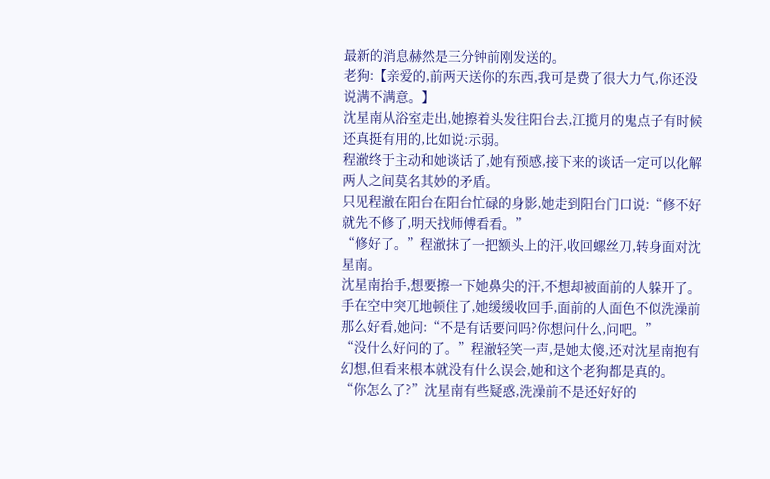最新的消息赫然是三分钟前刚发送的。
老狗:【亲爱的,前两天送你的东西,我可是费了很大力气,你还没说满不满意。】
沈星南从浴室走出,她擦着头发往阳台去,江揽月的鬼点子有时候还真挺有用的,比如说:示弱。
程澈终于主动和她谈话了,她有预感,接下来的谈话一定可以化解两人之间莫名其妙的矛盾。
只见程澈在阳台在阳台忙碌的身影,她走到阳台门口说:“修不好就先不修了,明天找师傅看看。”
“修好了。”程澈抹了一把额头上的汗,收回螺丝刀,转身面对沈星南。
沈星南抬手,想要擦一下她鼻尖的汗,不想却被面前的人躲开了。
手在空中突兀地顿住了,她缓缓收回手,面前的人面色不似洗澡前那么好看,她问:“不是有话要问吗?你想问什么,问吧。”
“没什么好问的了。”程澈轻笑一声,是她太傻,还对沈星南抱有幻想,但看来根本就没有什么误会,她和这个老狗都是真的。
“你怎么了?”沈星南有些疑惑,洗澡前不是还好好的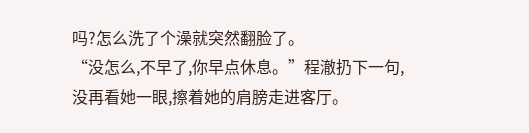吗?怎么洗了个澡就突然翻脸了。
“没怎么,不早了,你早点休息。”程澈扔下一句,没再看她一眼,擦着她的肩膀走进客厅。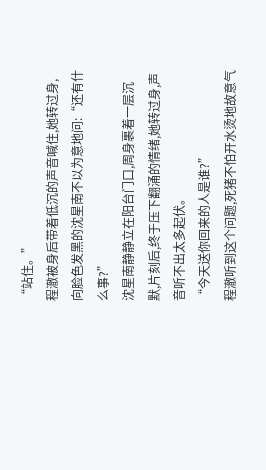“站住。”
程澈被身后带着低沉的声音喊住,她转过身,向脸色发黑的沈星南不以为意地问:“还有什么事?”
沈星南静静立在阳台门口,周身裹着一层沉默,片刻后,终于压下翻涌的情绪,她转过身,声音听不出太多起伏。
“今天送你回来的人是谁?”
程澈听到这个问题,死猪不怕开水烫地故意气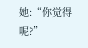她:“你觉得呢?”